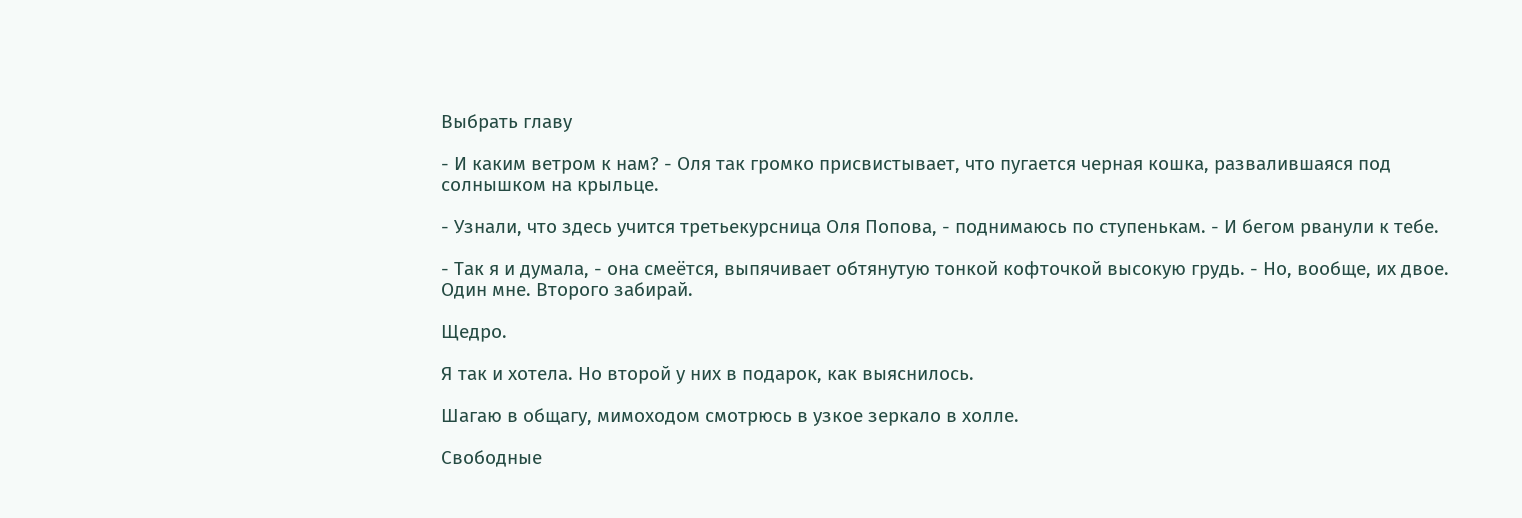Выбрать главу

- И каким ветром к нам? - Оля так громко присвистывает, что пугается черная кошка, развалившаяся под солнышком на крыльце.

- Узнали, что здесь учится третьекурсница Оля Попова, - поднимаюсь по ступенькам. - И бегом рванули к тебе.

- Так я и думала, - она смеётся, выпячивает обтянутую тонкой кофточкой высокую грудь. - Но, вообще, их двое. Один мне. Второго забирай.

Щедро.

Я так и хотела. Но второй у них в подарок, как выяснилось.

Шагаю в общагу, мимоходом смотрюсь в узкое зеркало в холле.

Свободные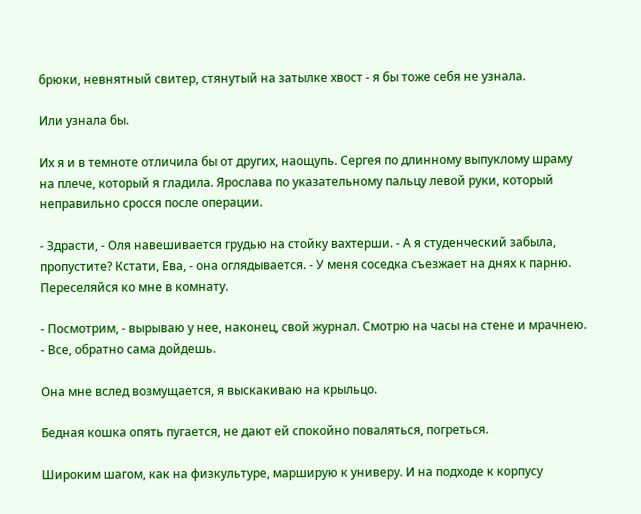брюки, невнятный свитер, стянутый на затылке хвост - я бы тоже себя не узнала.

Или узнала бы.

Их я и в темноте отличила бы от других, наощупь. Сергея по длинному выпуклому шраму на плече, который я гладила. Ярослава по указательному пальцу левой руки, который неправильно сросся после операции.

- Здрасти, - Оля навешивается грудью на стойку вахтерши. - А я студенческий забыла, пропустите? Кстати, Ева, - она оглядывается. - У меня соседка съезжает на днях к парню. Переселяйся ко мне в комнату.

- Посмотрим, - вырываю у нее, наконец, свой журнал. Смотрю на часы на стене и мрачнею. - Все, обратно сама дойдешь.

Она мне вслед возмущается, я выскакиваю на крыльцо.

Бедная кошка опять пугается, не дают ей спокойно поваляться, погреться.

Широким шагом, как на физкультуре, марширую к универу. И на подходе к корпусу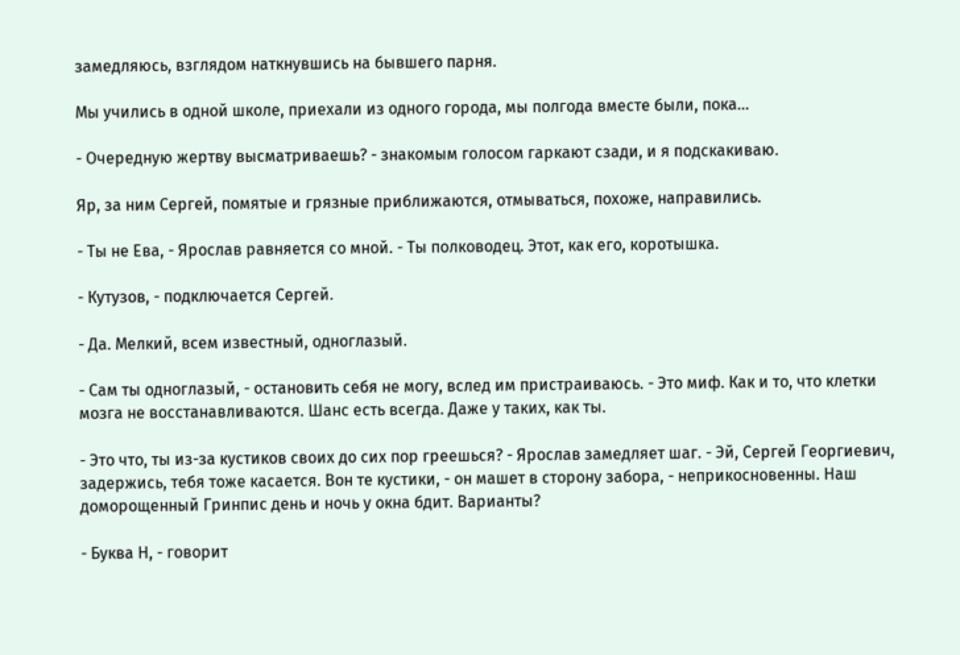замедляюсь, взглядом наткнувшись на бывшего парня.

Мы учились в одной школе, приехали из одного города, мы полгода вместе были, пока...

- Очередную жертву высматриваешь? - знакомым голосом гаркают сзади, и я подскакиваю.

Яр, за ним Сергей, помятые и грязные приближаются, отмываться, похоже, направились.

- Ты не Ева, - Ярослав равняется со мной. - Ты полководец. Этот, как его, коротышка.

- Кутузов, - подключается Сергей.

- Да. Мелкий, всем известный, одноглазый.

- Сам ты одноглазый, - остановить себя не могу, вслед им пристраиваюсь. - Это миф. Как и то, что клетки мозга не восстанавливаются. Шанс есть всегда. Даже у таких, как ты.

- Это что, ты из-за кустиков своих до сих пор греешься? - Ярослав замедляет шаг. - Эй, Сергей Георгиевич, задержись, тебя тоже касается. Вон те кустики, - он машет в сторону забора, - неприкосновенны. Наш доморощенный Гринпис день и ночь у окна бдит. Варианты?

- Буква Н, - говорит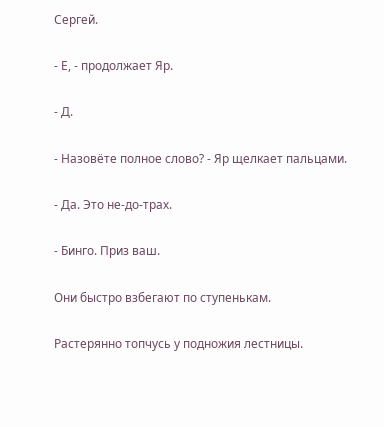Сергей.

- Е, - продолжает Яр.

- Д.

- Назовёте полное слово? - Яр щелкает пальцами.

- Да. Это не-до-трах.

- Бинго. Приз ваш.

Они быстро взбегают по ступенькам.

Растерянно топчусь у подножия лестницы.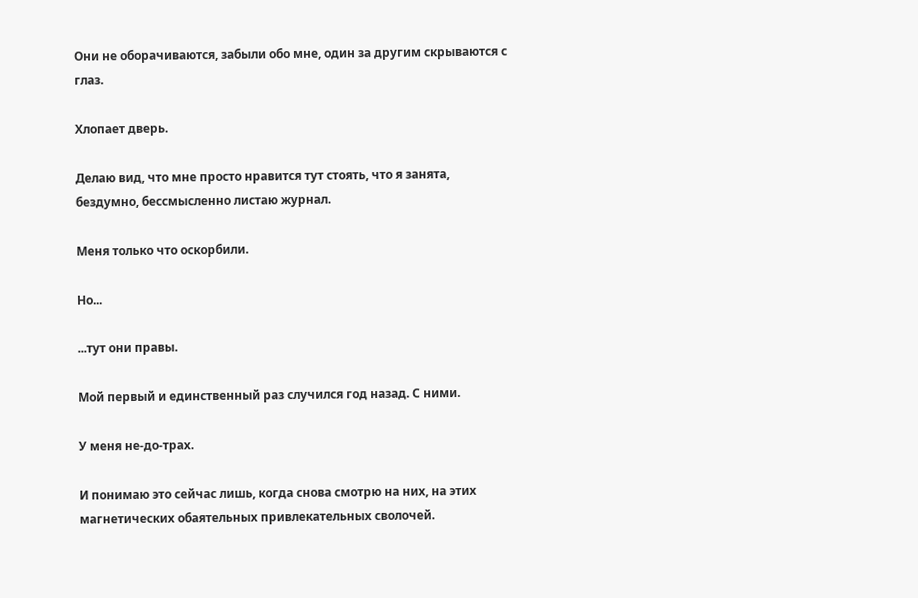Они не оборачиваются, забыли обо мне, один за другим скрываются с глаз.

Хлопает дверь.

Делаю вид, что мне просто нравится тут стоять, что я занята, бездумно, бессмысленно листаю журнал.

Меня только что оскорбили.

Но...

...тут они правы.

Мой первый и единственный раз случился год назад. С ними.

У меня не-до-трах.

И понимаю это сейчас лишь, когда снова смотрю на них, на этих магнетических обаятельных привлекательных сволочей.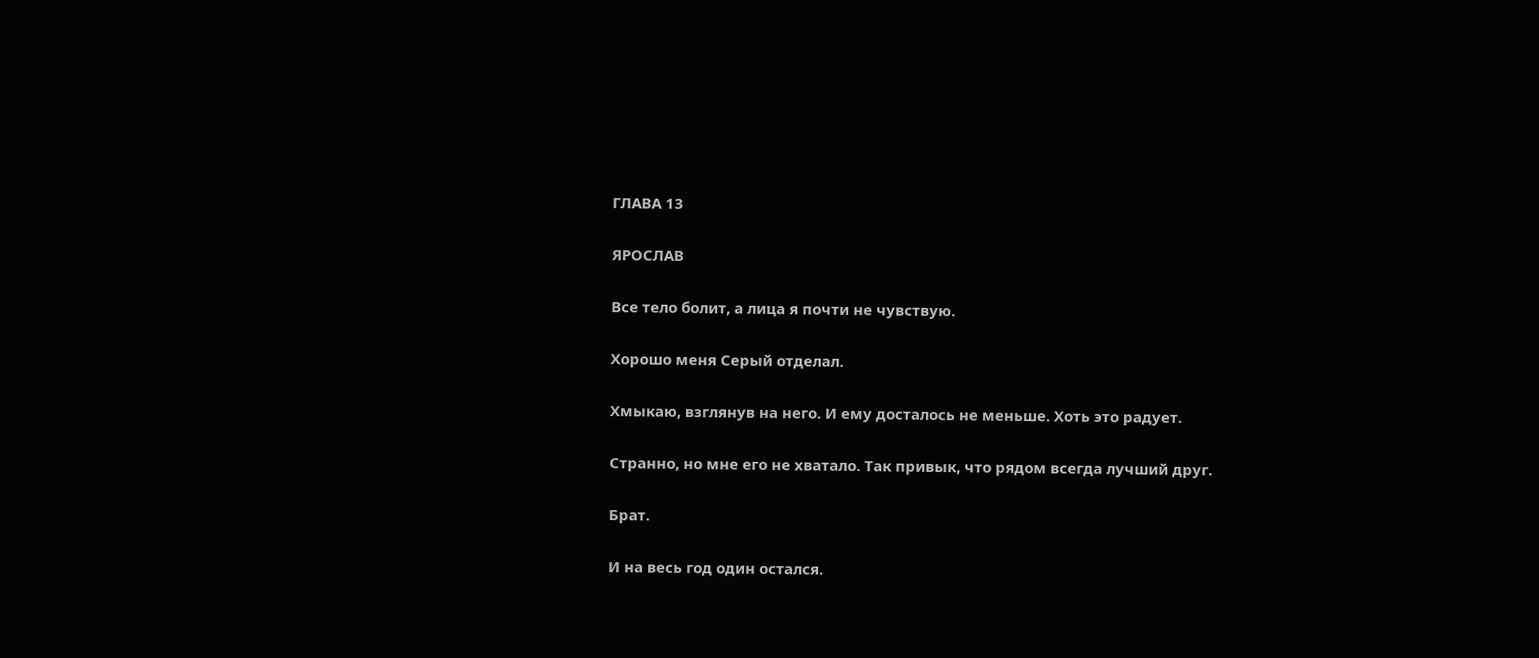ГЛАВА 13

ЯРОСЛАВ

Все тело болит, а лица я почти не чувствую.

Хорошо меня Серый отделал.

Хмыкаю, взглянув на него. И ему досталось не меньше. Хоть это радует.

Странно, но мне его не хватало. Так привык, что рядом всегда лучший друг.

Брат.

И на весь год один остался.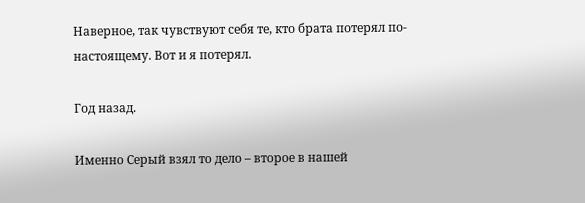Наверное, так чувствуют себя те, кто брата потерял по-настоящему. Вот и я потерял.

Год назад.

Именно Серый взял то дело – второе в нашей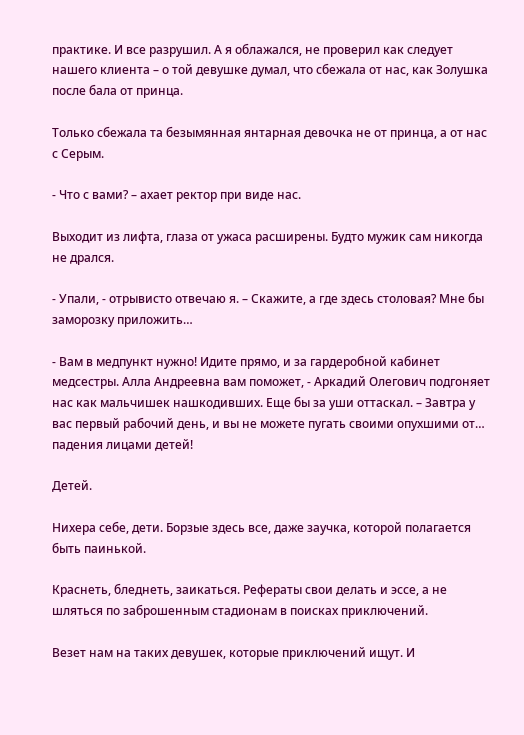практике. И все разрушил. А я облажался, не проверил как следует нашего клиента – о той девушке думал, что сбежала от нас, как Золушка после бала от принца.

Только сбежала та безымянная янтарная девочка не от принца, а от нас с Серым.

- Что с вами? – ахает ректор при виде нас.

Выходит из лифта, глаза от ужаса расширены. Будто мужик сам никогда не дрался.

- Упали, - отрывисто отвечаю я. – Скажите, а где здесь столовая? Мне бы заморозку приложить…

- Вам в медпункт нужно! Идите прямо, и за гардеробной кабинет медсестры. Алла Андреевна вам поможет, - Аркадий Олегович подгоняет нас как мальчишек нашкодивших. Еще бы за уши оттаскал. – Завтра у вас первый рабочий день, и вы не можете пугать своими опухшими от… падения лицами детей!

Детей.

Нихера себе, дети. Борзые здесь все, даже заучка, которой полагается быть паинькой.

Краснеть, бледнеть, заикаться. Рефераты свои делать и эссе, а не шляться по заброшенным стадионам в поисках приключений.

Везет нам на таких девушек, которые приключений ищут. И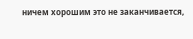ничем хорошим это не заканчивается,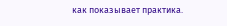как показывает практика.